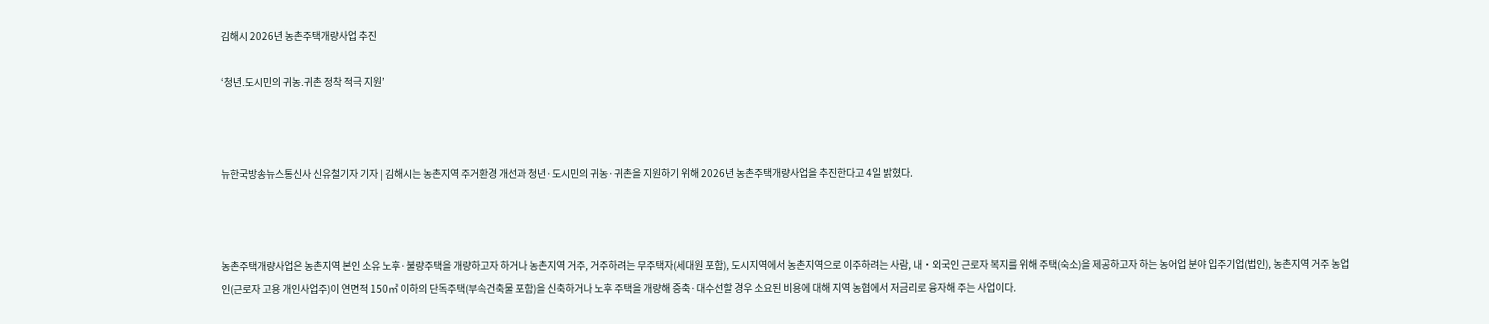김해시 2026년 농촌주택개량사업 추진

‘청년․도시민의 귀농․귀촌 정착 적극 지원’



뉴한국방송뉴스통신사 신유철기자 기자 | 김해시는 농촌지역 주거환경 개선과 청년·도시민의 귀농·귀촌을 지원하기 위해 2026년 농촌주택개량사업을 추진한다고 4일 밝혔다.



농촌주택개량사업은 농촌지역 본인 소유 노후·불량주택을 개량하고자 하거나 농촌지역 거주, 거주하려는 무주택자(세대원 포함), 도시지역에서 농촌지역으로 이주하려는 사람, 내・외국인 근로자 복지를 위해 주택(숙소)을 제공하고자 하는 농어업 분야 입주기업(법인), 농촌지역 거주 농업인(근로자 고용 개인사업주)이 연면적 150㎡ 이하의 단독주택(부속건축물 포함)을 신축하거나 노후 주택을 개량해 증축·대수선할 경우 소요된 비용에 대해 지역 농협에서 저금리로 융자해 주는 사업이다.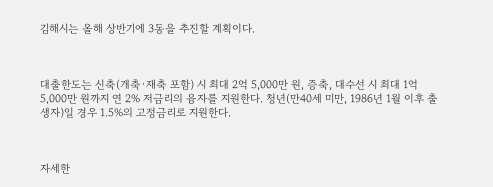김해시는 올해 상반기에 3동을 추진할 계획이다.



대출한도는 신축(개축·재축 포함) 시 최대 2억 5,000만 원, 증축, 대수선 시 최대 1억 5,000만 원까지 연 2% 저금리의 융자를 지원한다. 청년(만40세 미만, 1986년 1월 이후 출생자)일 경우 1.5%의 고정금리로 지원한다.



자세한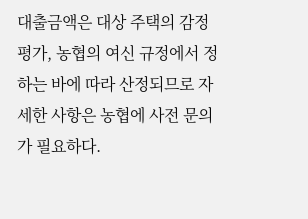대출금액은 대상 주택의 감정평가, 농협의 여신 규정에서 정하는 바에 따라 산정되므로 자세한 사항은 농협에 사전 문의가 필요하다.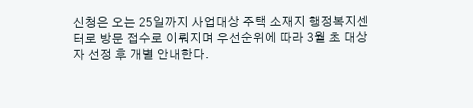신청은 오는 25일까지 사업대상 주택 소재지 행정복지센터로 방문 접수로 이뤄지며 우선순위에 따라 3월 초 대상자 선정 후 개별 안내한다.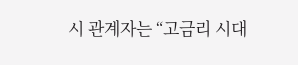시 관계자는 “고금리 시대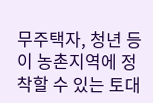무주택자, 청년 등이 농촌지역에 정착할 수 있는 토대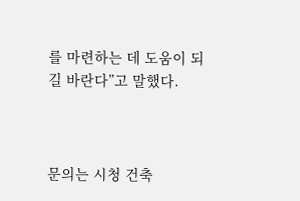를 마련하는 데 도움이 되길 바란다”고 말했다.



문의는 시청 건축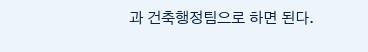과 건축행정팀으로 하면 된다.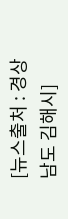[뉴스출처 : 경상남도 김해시]